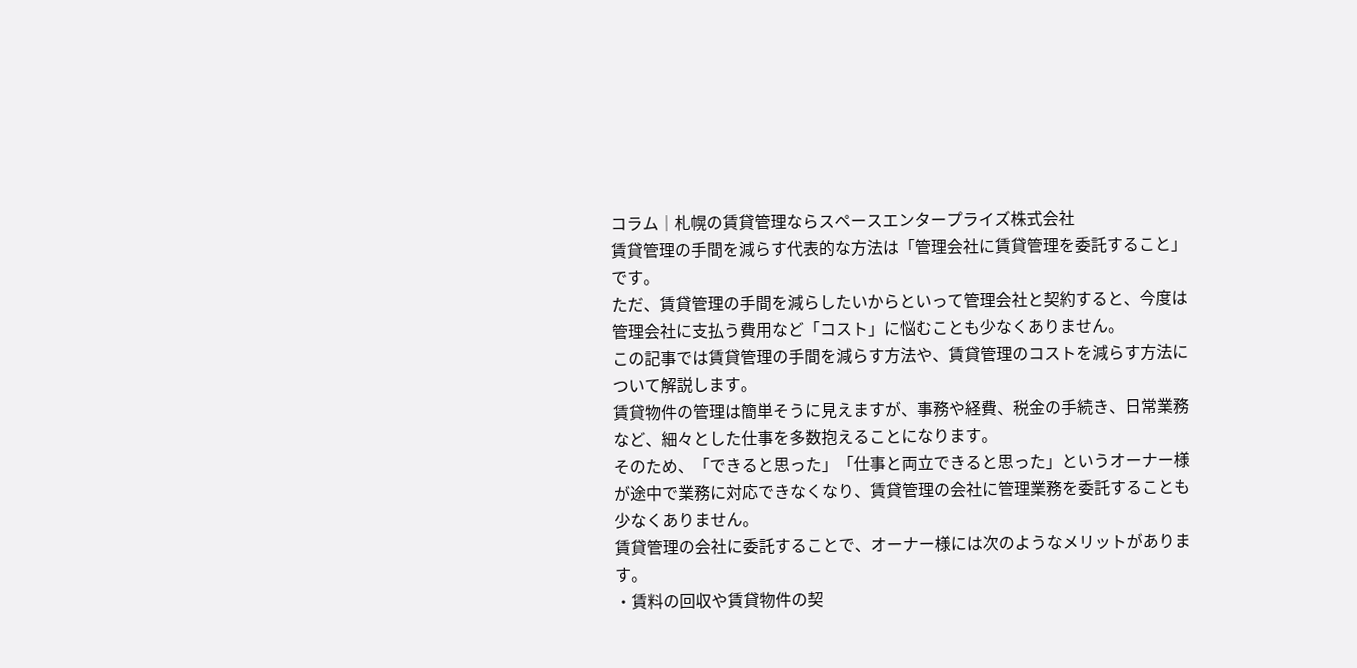コラム│札幌の賃貸管理ならスペースエンタープライズ株式会社
賃貸管理の手間を減らす代表的な方法は「管理会社に賃貸管理を委託すること」です。
ただ、賃貸管理の手間を減らしたいからといって管理会社と契約すると、今度は管理会社に支払う費用など「コスト」に悩むことも少なくありません。
この記事では賃貸管理の手間を減らす方法や、賃貸管理のコストを減らす方法について解説します。
賃貸物件の管理は簡単そうに見えますが、事務や経費、税金の手続き、日常業務など、細々とした仕事を多数抱えることになります。
そのため、「できると思った」「仕事と両立できると思った」というオーナー様が途中で業務に対応できなくなり、賃貸管理の会社に管理業務を委託することも少なくありません。
賃貸管理の会社に委託することで、オーナー様には次のようなメリットがあります。
・賃料の回収や賃貸物件の契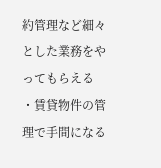約管理など細々とした業務をやってもらえる
・賃貸物件の管理で手間になる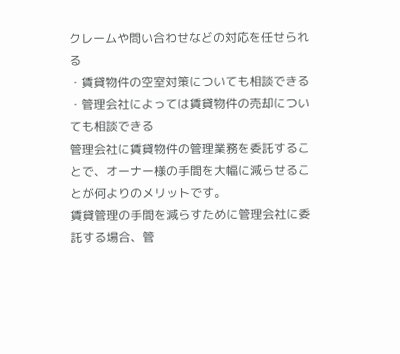クレームや問い合わせなどの対応を任せられる
・賃貸物件の空室対策についても相談できる
・管理会社によっては賃貸物件の売却についても相談できる
管理会社に賃貸物件の管理業務を委託することで、オーナー様の手間を大幅に減らせることが何よりのメリットです。
賃貸管理の手間を減らすために管理会社に委託する場合、管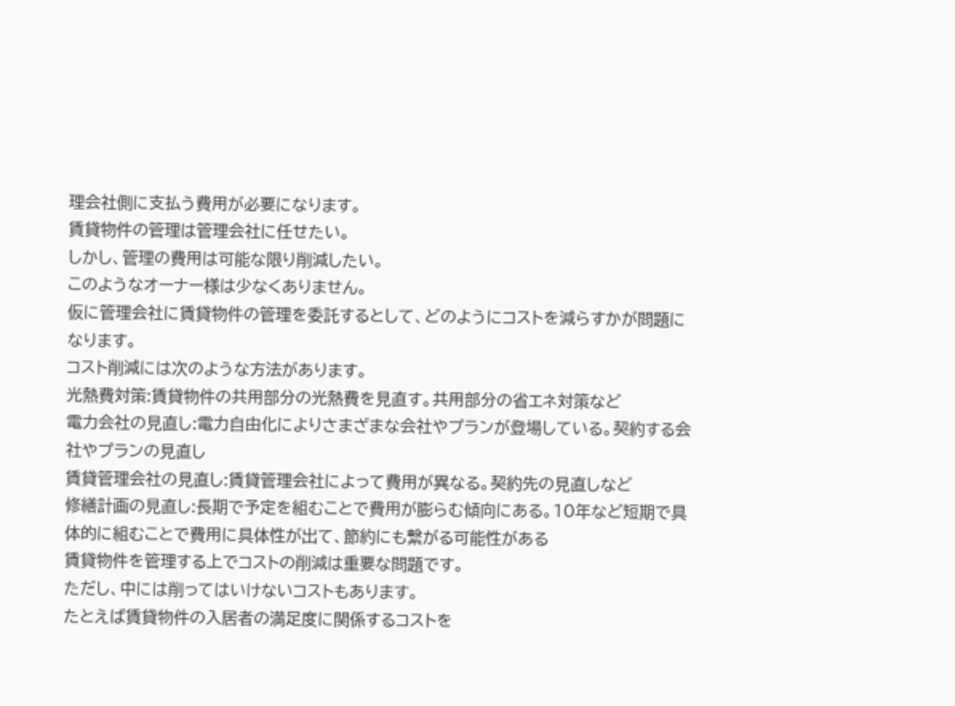理会社側に支払う費用が必要になります。
賃貸物件の管理は管理会社に任せたい。
しかし、管理の費用は可能な限り削減したい。
このようなオーナー様は少なくありません。
仮に管理会社に賃貸物件の管理を委託するとして、どのようにコストを減らすかが問題になります。
コスト削減には次のような方法があります。
光熱費対策:賃貸物件の共用部分の光熱費を見直す。共用部分の省エネ対策など
電力会社の見直し:電力自由化によりさまざまな会社やプランが登場している。契約する会社やプランの見直し
賃貸管理会社の見直し:賃貸管理会社によって費用が異なる。契約先の見直しなど
修繕計画の見直し:長期で予定を組むことで費用が膨らむ傾向にある。10年など短期で具体的に組むことで費用に具体性が出て、節約にも繋がる可能性がある
賃貸物件を管理する上でコストの削減は重要な問題です。
ただし、中には削ってはいけないコストもあります。
たとえば賃貸物件の入居者の満足度に関係するコストを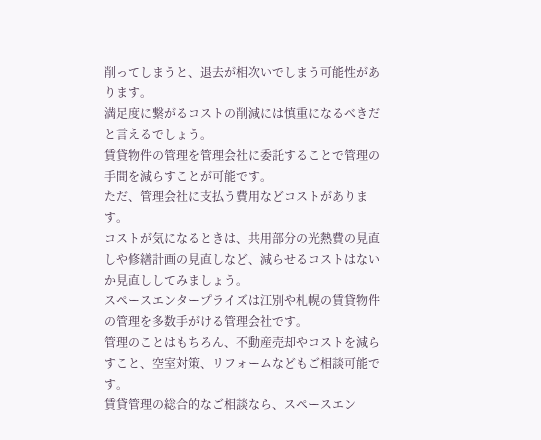削ってしまうと、退去が相次いでしまう可能性があります。
満足度に繋がるコストの削減には慎重になるべきだと言えるでしょう。
賃貸物件の管理を管理会社に委託することで管理の手間を減らすことが可能です。
ただ、管理会社に支払う費用などコストがあります。
コストが気になるときは、共用部分の光熱費の見直しや修繕計画の見直しなど、減らせるコストはないか見直ししてみましょう。
スペースエンタープライズは江別や札幌の賃貸物件の管理を多数手がける管理会社です。
管理のことはもちろん、不動産売却やコストを減らすこと、空室対策、リフォームなどもご相談可能です。
賃貸管理の総合的なご相談なら、スペースエン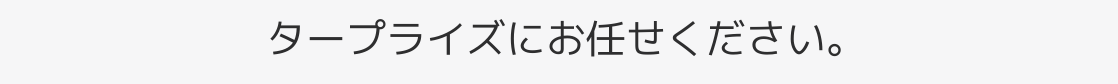タープライズにお任せください。